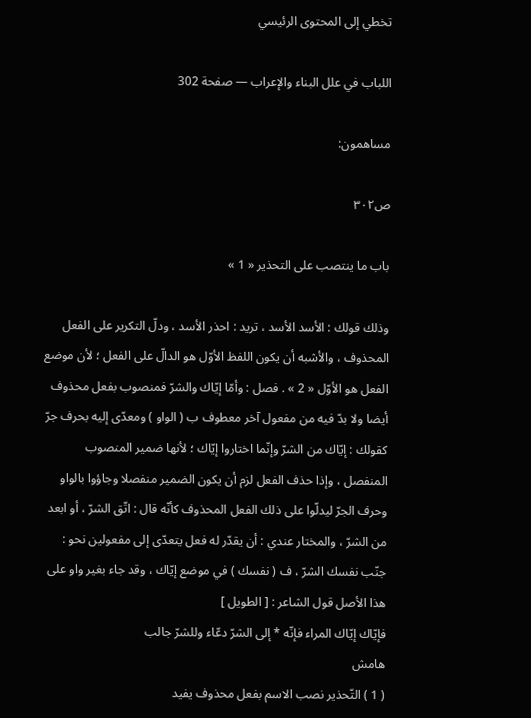تخطي إلى المحتوى الرئيسي

اللباب في علل البناء والإعراب — صفحة 302

مساهمون:

ص٣٠٢

باب ما ينتصب على التحذير « 1 »

وذلك قولك : الأسد الأسد ، تريد : احذر الأسد ، ودلّ التكرير على الفعل المحذوف ، والأشبه أن يكون اللفظ الأوّل هو الدالّ على الفعل ؛ لأن موضع الفعل هو الأوّل « 2 » . فصل : وأمّا إيّاك والشرّ فمنصوب بفعل محذوف أيضا ولا بدّ فيه من مفعول آخر معطوف ب ( الواو ) ومعدّى إليه بحرف جرّ كقولك : إيّاك من الشرّ وإنّما اختاروا إيّاك ؛ لأنها ضمير المنصوب المنفصل ، وإذا حذف الفعل لزم أن يكون الضمير منفصلا وجاؤوا بالواو وحرف الجرّ ليدلّوا على ذلك الفعل المحذوف كأنّه قال : اتّق الشرّ ، أو ابعد من الشرّ ، والمختار عندي : أن يقدّر له فعل يتعدّى إلى مفعولين نحو : جنّب نفسك الشرّ ، ف ( نفسك ) في موضع إيّاك ، وقد جاء بغير واو على هذا الأصل قول الشاعر : [ الطويل ]
فإيّاك إيّاك المراء فإنّه * إلى الشرّ دعّاء وللشرّ جالب
هامش
( 1 ) التّحذير نصب الاسم بفعل محذوف يفيد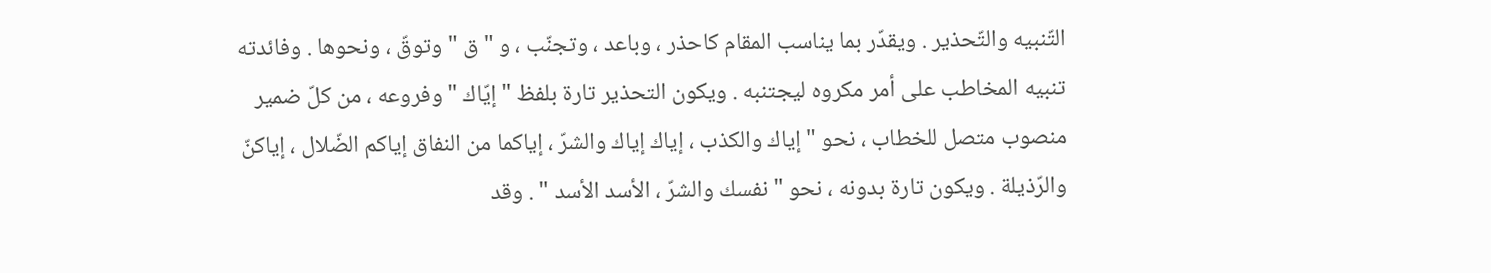التّنبيه والتّحذير . ويقدّر بما يناسب المقام كاحذر ، وباعد ، وتجنّب ، و " ق " وتوقّ ، ونحوها . وفائدته تنبيه المخاطب على أمر مكروه ليجتنبه . ويكون التحذير تارة بلفظ " إيّاك " وفروعه ، من كلّ ضمير منصوب متصل للخطاب ، نحو " إياك والكذب ، إياك إياك والشرّ ، إياكما من النفاق إياكم الضّلال ، إياكنّ والرّذيلة . ويكون تارة بدونه ، نحو " نفسك والشرّ ، الأسد الأسد " . وقد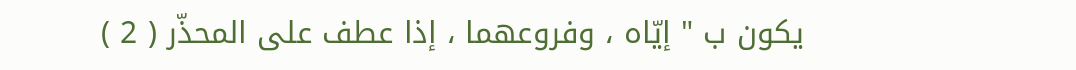يكون ب " إيّاه ، وفروعهما ، إذا عطف على المحذّر ( 2 )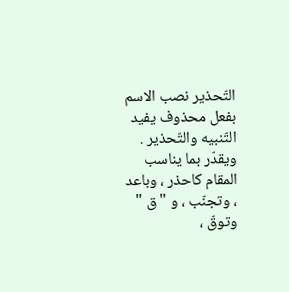التّحذير نصب الاسم بفعل محذوف يفيد التّنبيه والتّحذير . ويقدّر بما يناسب المقام كاحذر ، وباعد ، وتجنّب ، و " ق " وتوقّ ،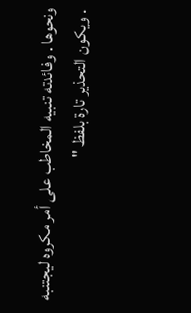ونحوها . وفائدته تنبيه المخاطب على أمر مكروه ليجتنبه . ويكون التحذير تارة بلفظ "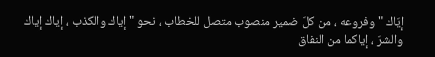إيّاك " وفروعه ، من كلّ ضمير منصوب متصل للخطاب ، نحو " إياك والكذب ، إياك إياك والشرّ ، إياكما من النفاق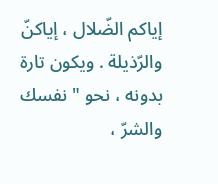إياكم الضّلال ، إياكنّ والرّذيلة . ويكون تارة بدونه ، نحو " نفسك والشرّ ،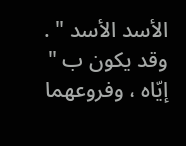الأسد الأسد " . وقد يكون ب " إيّاه ، وفروعهما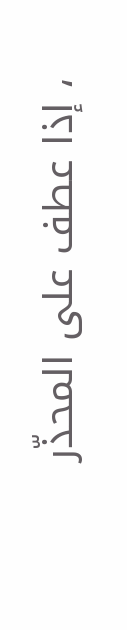، إذا عطف على المحذّر